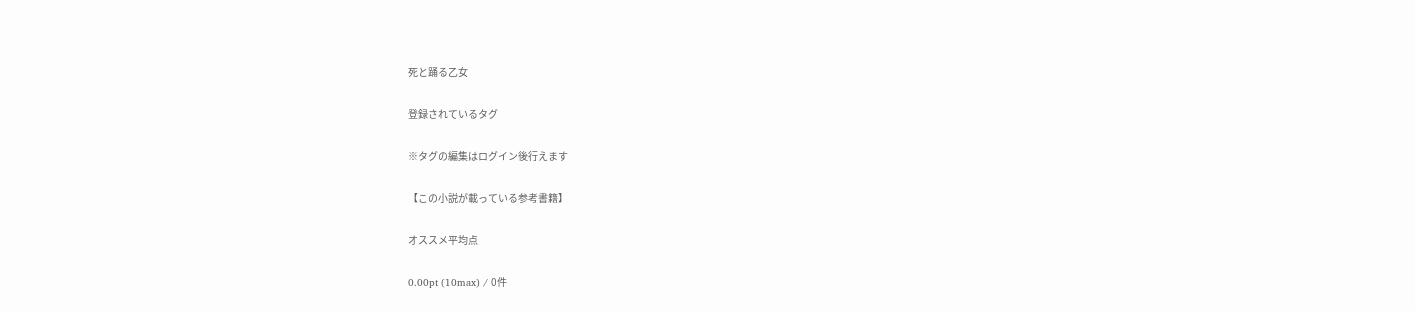死と踊る乙女

登録されているタグ

※タグの編集はログイン後行えます

【この小説が載っている参考書籍】

オススメ平均点

0.00pt (10max) / 0件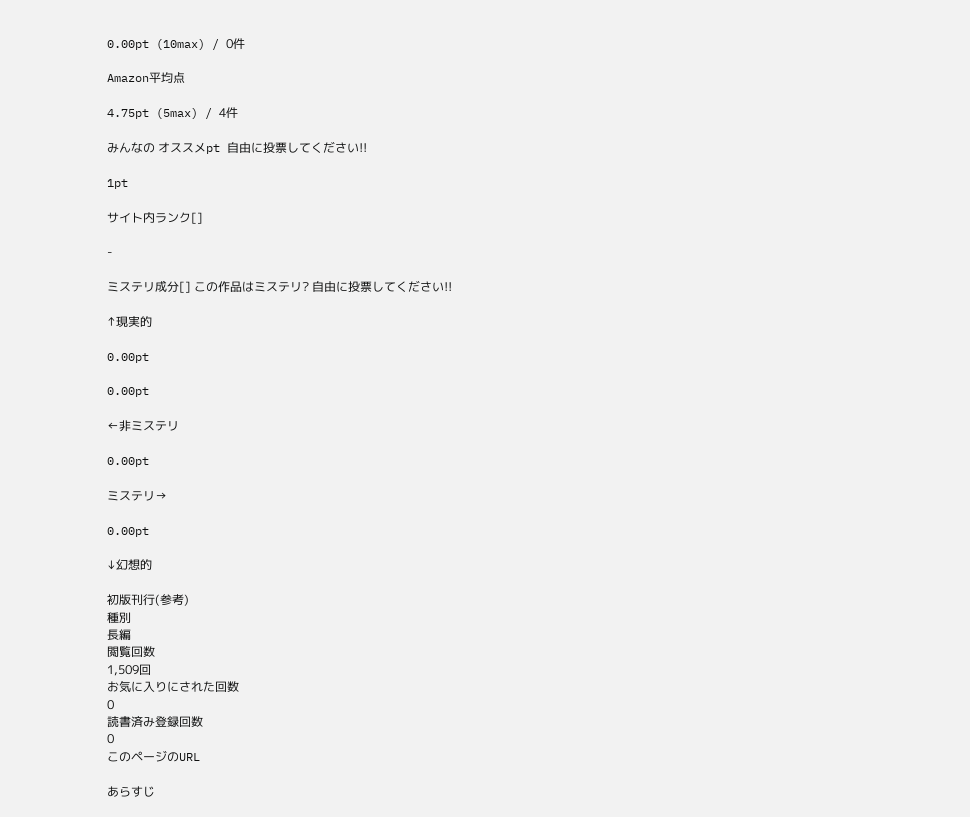0.00pt (10max) / 0件

Amazon平均点

4.75pt (5max) / 4件

みんなの オススメpt 自由に投票してください!!

1pt

サイト内ランク[]

-

ミステリ成分[] この作品はミステリ? 自由に投票してください!!

↑現実的

0.00pt

0.00pt

←非ミステリ

0.00pt

ミステリ→

0.00pt

↓幻想的

初版刊行(参考)
種別
長編
閲覧回数
1,509回
お気に入りにされた回数
0
読書済み登録回数
0
このページのURL

あらすじ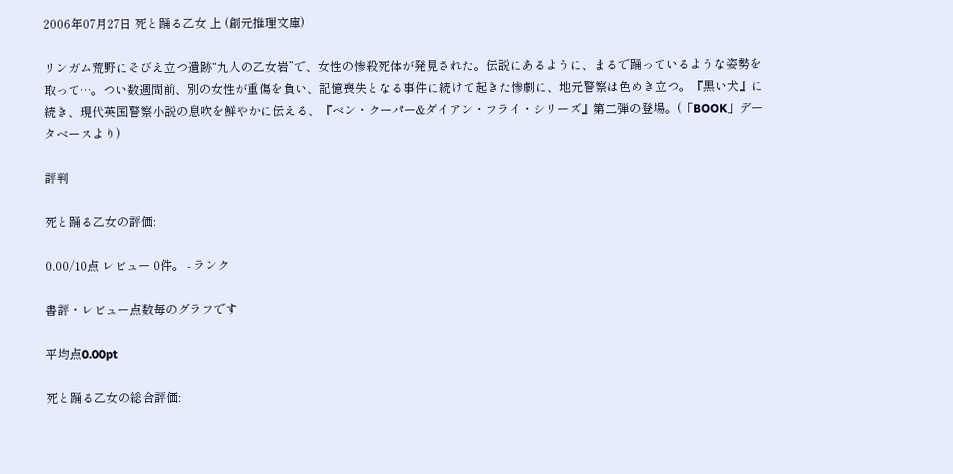2006年07月27日 死と踊る乙女 上 (創元推理文庫)

リンガム荒野にそびえ立つ遺跡“九人の乙女岩”で、女性の惨殺死体が発見された。伝説にあるように、まるで踊っているような姿勢を取って…。つい数週間前、別の女性が重傷を負い、記憶喪失となる事件に続けて起きた惨劇に、地元警察は色めき立つ。『黒い犬』に続き、現代英国警察小説の息吹を鮮やかに伝える、『ベン・クーパー&ダイアン・フライ・シリーズ』第二弾の登場。(「BOOK」データベースより)

評判

死と踊る乙女の評価:

0.00/10点 レビュー 0件。 - ランク

書評・レビュー点数毎のグラフです

平均点0.00pt

死と踊る乙女の総合評価: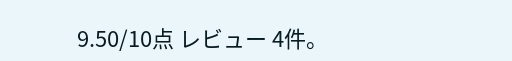9.50/10点 レビュー 4件。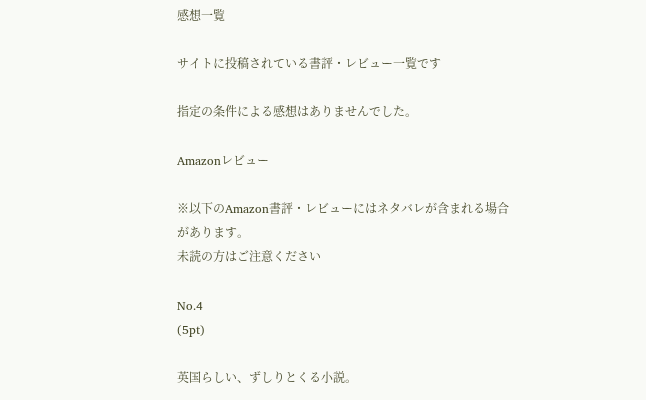感想一覧

サイトに投稿されている書評・レビュー一覧です

指定の条件による感想はありませんでした。

Amazonレビュー

※以下のAmazon書評・レビューにはネタバレが含まれる場合があります。
未読の方はご注意ください

No.4
(5pt)

英国らしい、ずしりとくる小説。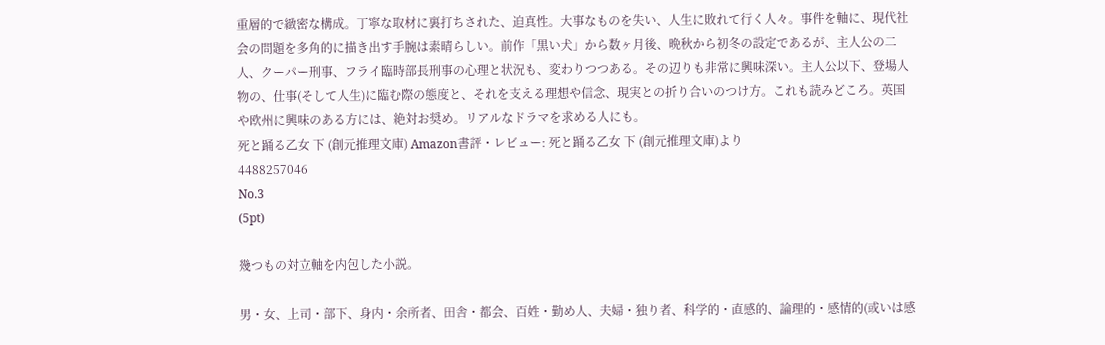重層的で緻密な構成。丁寧な取材に裏打ちされた、迫真性。大事なものを失い、人生に敗れて行く人々。事件を軸に、現代社会の問題を多角的に描き出す手腕は素晴らしい。前作「黒い犬」から数ヶ月後、晩秋から初冬の設定であるが、主人公の二人、クーパー刑事、フライ臨時部長刑事の心理と状況も、変わりつつある。その辺りも非常に興味深い。主人公以下、登場人物の、仕事(そして人生)に臨む際の態度と、それを支える理想や信念、現実との折り合いのつけ方。これも読みどころ。英国や欧州に興味のある方には、絶対お奨め。リアルなドラマを求める人にも。
死と踊る乙女 下 (創元推理文庫) Amazon書評・レビュー: 死と踊る乙女 下 (創元推理文庫)より
4488257046
No.3
(5pt)

幾つもの対立軸を内包した小説。

男・女、上司・部下、身内・余所者、田舎・都会、百姓・勤め人、夫婦・独り者、科学的・直感的、論理的・感情的(或いは感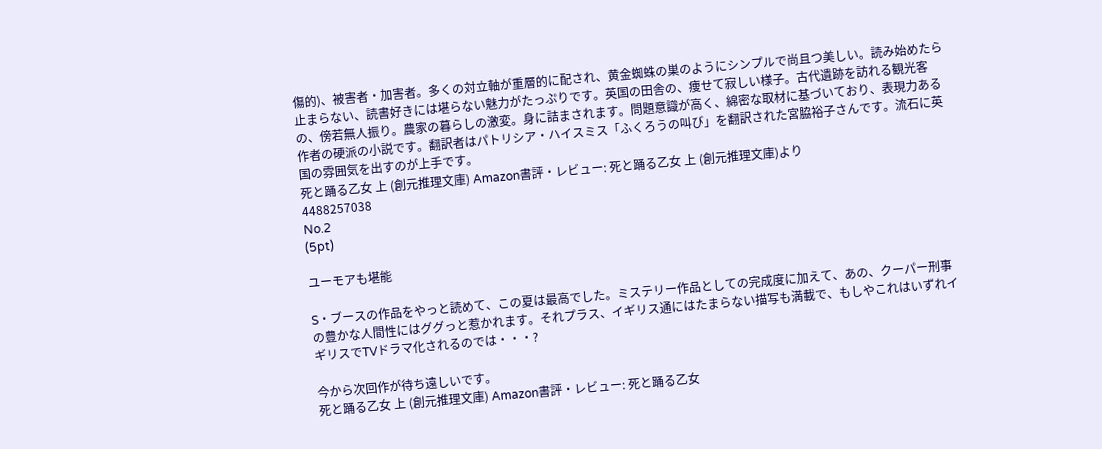傷的)、被害者・加害者。多くの対立軸が重層的に配され、黄金蜘蛛の巣のようにシンプルで尚且つ美しい。読み始めたら止まらない、読書好きには堪らない魅力がたっぷりです。英国の田舎の、痩せて寂しい様子。古代遺跡を訪れる観光客の、傍若無人振り。農家の暮らしの激変。身に詰まされます。問題意識が高く、綿密な取材に基づいており、表現力ある作者の硬派の小説です。翻訳者はパトリシア・ハイスミス「ふくろうの叫び」を翻訳された宮脇裕子さんです。流石に英国の雰囲気を出すのが上手です。
死と踊る乙女 上 (創元推理文庫) Amazon書評・レビュー: 死と踊る乙女 上 (創元推理文庫)より
4488257038
No.2
(5pt)

ユーモアも堪能

S・ブースの作品をやっと読めて、この夏は最高でした。ミステリー作品としての完成度に加えて、あの、クーパー刑事の豊かな人間性にはググっと惹かれます。それプラス、イギリス通にはたまらない描写も満載で、もしやこれはいずれイギリスでTVドラマ化されるのでは・・・?

今から次回作が待ち遠しいです。
死と踊る乙女 上 (創元推理文庫) Amazon書評・レビュー: 死と踊る乙女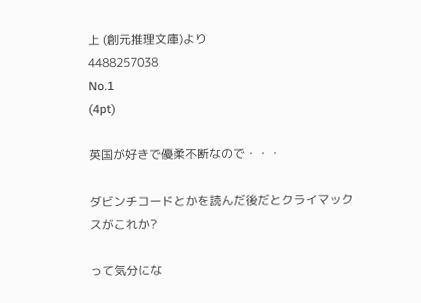上 (創元推理文庫)より
4488257038
No.1
(4pt)

英国が好きで優柔不断なので・・・

ダビンチコードとかを読んだ後だとクライマックスがこれか?

って気分にな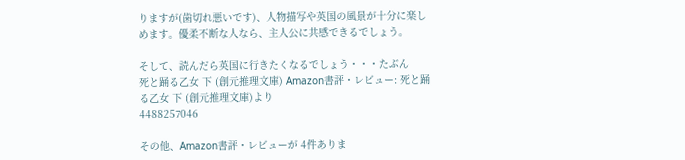りますが(歯切れ悪いです)、人物描写や英国の風景が十分に楽しめます。優柔不断な人なら、主人公に共感できるでしょう。

そして、読んだら英国に行きたくなるでしょう・・・たぶん
死と踊る乙女 下 (創元推理文庫) Amazon書評・レビュー: 死と踊る乙女 下 (創元推理文庫)より
4488257046

その他、Amazon書評・レビューが 4件ありま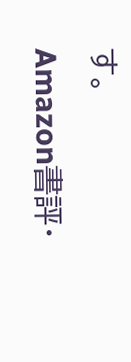す。
Amazon書評・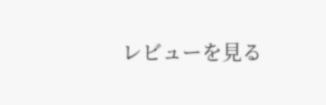レビューを見る